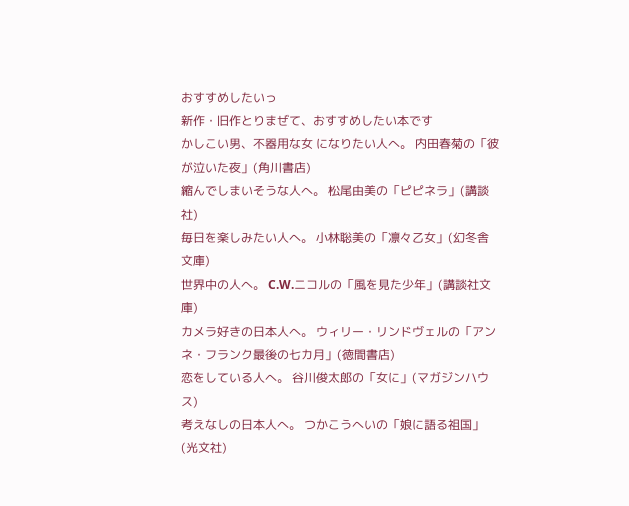おすすめしたいっ
新作・旧作とりまぜて、おすすめしたい本です
かしこい男、不器用な女 になりたい人へ。 内田春菊の「彼が泣いた夜」(角川書店)
縮んでしまいそうな人へ。 松尾由美の「ピピネラ」(講談社)
毎日を楽しみたい人へ。 小林聡美の「凛々乙女」(幻冬舎文庫)
世界中の人へ。 C.W.ニコルの「風を見た少年」(講談社文庫)
カメラ好きの日本人へ。 ウィリー・リンドヴェルの「アンネ・フランク最後の七カ月」(徳間書店)
恋をしている人へ。 谷川俊太郎の「女に」(マガジンハウス)
考えなしの日本人へ。 つかこうへいの「娘に語る祖国」(光文社)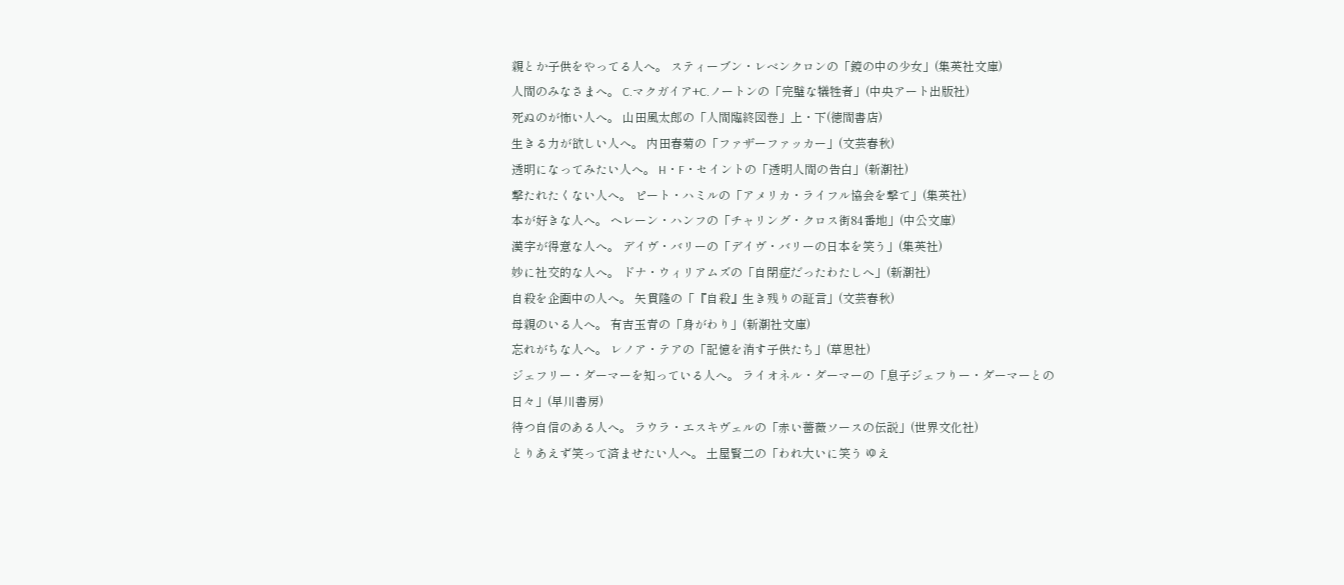親とか子供をやってる人へ。 スティーブン・レベンクロンの「鏡の中の少女」(集英社文庫)
人間のみなさまへ。 C.マクガイア+C.ノートンの「完璧な犠牲者」(中央アート出版社)
死ぬのが怖い人へ。 山田風太郎の「人間臨終図巻」上・下(徳間書店)
生きる力が欲しい人へ。 内田春菊の「ファザーファッカー」(文芸春秋)
透明になってみたい人へ。 H・F・セイントの「透明人間の告白」(新潮社)
撃たれたくない人へ。 ピート・ハミルの「アメリカ・ライフル協会を撃て」(集英社)
本が好きな人へ。 ヘレーン・ハンフの「チャリング・クロス街84番地」(中公文庫)
漢字が得意な人へ。 デイヴ・バリーの「デイヴ・バリーの日本を笑う」(集英社)
妙に社交的な人へ。 ドナ・ウィリアムズの「自閉症だったわたしへ」(新潮社)
自殺を企画中の人へ。 矢貫隆の「『自殺』生き残りの証言」(文芸春秋)
母親のいる人へ。 有吉玉青の「身がわり」(新潮社文庫)
忘れがちな人へ。 レノア・テアの「記憶を消す子供たち」(草思社)
ジェフリー・ダーマーを知っている人へ。 ライオネル・ダーマーの「息子ジェフりー・ダーマーとの日々」(早川書房)
待つ自信のある人へ。 ラウラ・エスキヴェルの「赤い薔薇ソースの伝説」(世界文化社)
とりあえず笑って済ませたい人へ。 土屋賢二の「われ大いに笑う ゆえ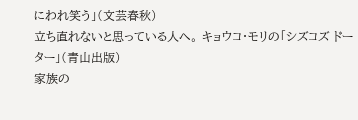にわれ笑う」(文芸春秋)
立ち直れないと思っている人へ。 キョウコ・モリの「シズコズ ドーター」(青山出版)
家族の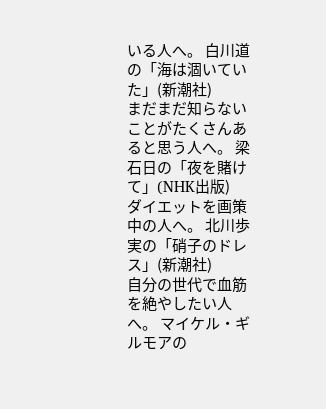いる人へ。 白川道の「海は涸いていた」(新潮社)
まだまだ知らないことがたくさんあると思う人へ。 梁石日の「夜を賭けて」(NHK出版)
ダイエットを画策中の人へ。 北川歩実の「硝子のドレス」(新潮社)
自分の世代で血筋を絶やしたい人へ。 マイケル・ギルモアの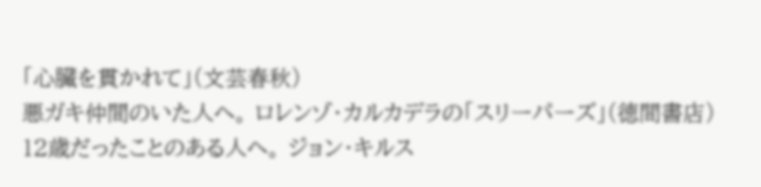「心臓を貫かれて」(文芸春秋)
悪ガキ仲間のいた人へ。 ロレンゾ・カルカデラの「スリーパーズ」(徳間書店)
12歳だったことのある人へ。 ジョン・キルス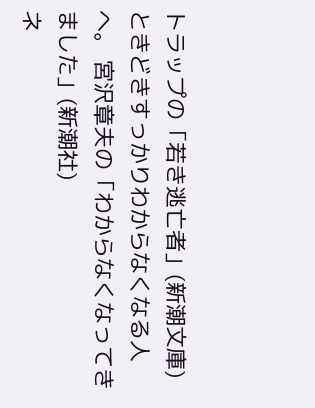トラップの「若き逃亡者」(新潮文庫)
ときどきすっかりわからなくなる人へ。 宮沢章夫の「わからなくなってきました」(新潮社)
ネ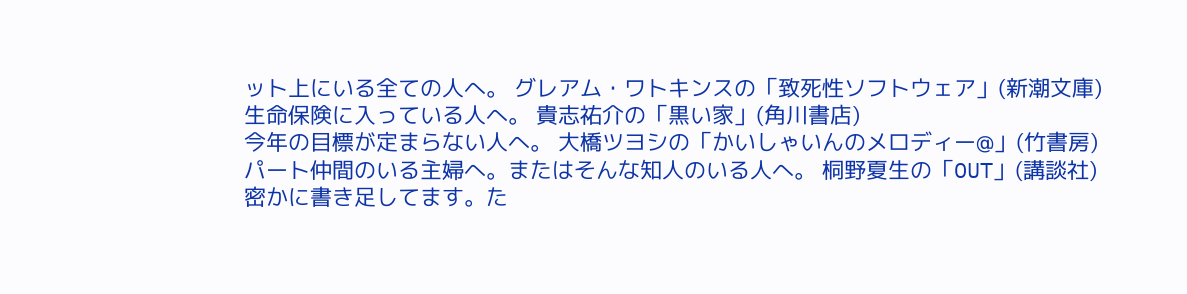ット上にいる全ての人へ。 グレアム・ワトキンスの「致死性ソフトウェア」(新潮文庫)
生命保険に入っている人へ。 貴志祐介の「黒い家」(角川書店)
今年の目標が定まらない人へ。 大橋ツヨシの「かいしゃいんのメロディー@」(竹書房)
パート仲間のいる主婦へ。またはそんな知人のいる人へ。 桐野夏生の「OUT」(講談社)
密かに書き足してます。た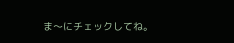ま〜にチェックしてね。